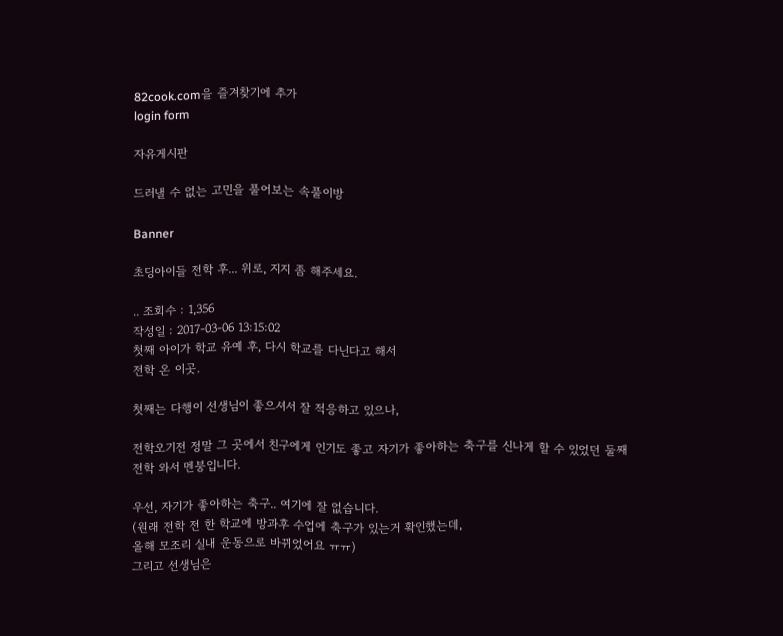82cook.com을 즐겨찾기에 추가
login form

자유게시판

드러낼 수 없는 고민을 풀어보는 속풀이방

Banner

초딩아이들 전학 후... 위로, 지지 좀 해주세요.

.. 조회수 : 1,356
작성일 : 2017-03-06 13:15:02
첫째 아이가 학교 유예 후, 다시 학교를 다닌다고 해서
전학 온 이곳.

첫째는 다행이 선생님이 좋으셔서 잘 적응하고 있으나,

전학오기전 정말 그 곳에서 친구에게 인기도 좋고 자기가 좋아하는 축구를 신나게 할 수 있었던 둘째
전학 와서 멘붕입니다.

우선, 자기가 좋아하는 축구.. 여기에 잘 없습니다.
(원래 전학 전 한 학교에 방과후 수업에 축구가 있는거 확인했는데,
올해 모조리 실내 운동으로 바뀌었어요 ㅠㅠ)
그리고 선생님은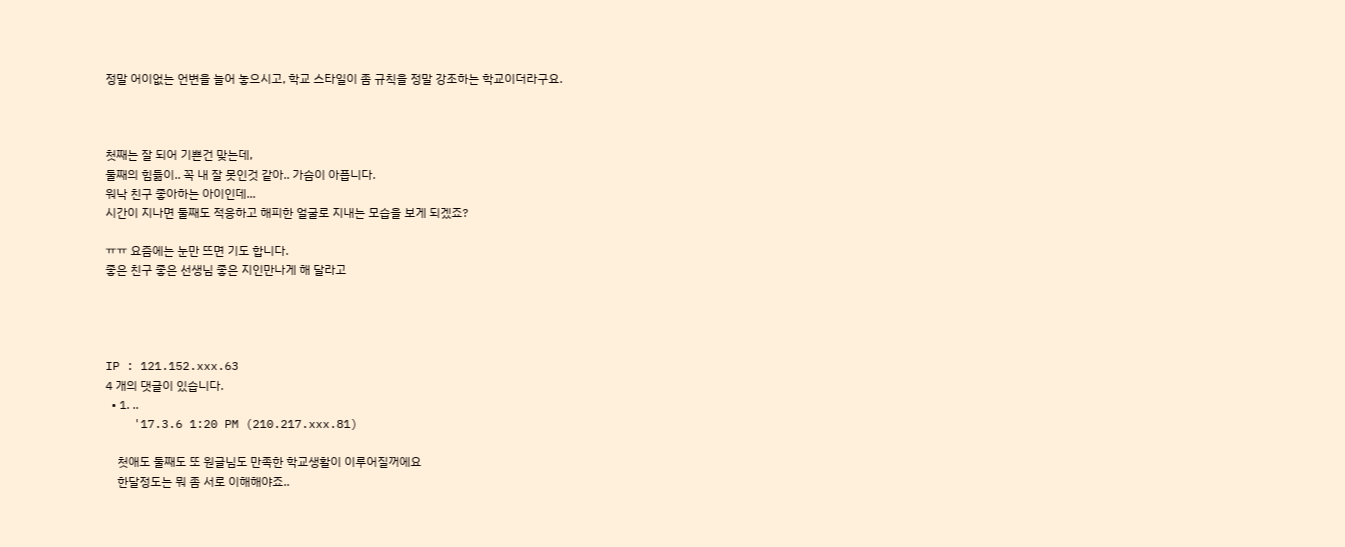정말 어이없는 언변을 늘어 놓으시고, 학교 스타일이 좀 규칙을 정말 강조하는 학교이더라구요.



첫째는 잘 되어 기쁜건 맞는데,
둘째의 힘듦이.. 꼭 내 잘 못인것 같아.. 가슴이 아픕니다.
워낙 친구 좋아하는 아이인데...
시간이 지나면 둘째도 적응하고 해피한 얼굴로 지내는 모습을 보게 되겠죠?

ㅠㅠ 요즘에는 눈만 뜨면 기도 합니다.
좋은 친구 좋은 선생님 좋은 지인만나게 해 달라고




IP : 121.152.xxx.63
4 개의 댓글이 있습니다.
  • 1. ..
    '17.3.6 1:20 PM (210.217.xxx.81)

    첫애도 둘째도 또 원글님도 만족한 학교생활이 이루어질꺼에요
    한달정도는 뭐 좀 서로 이해해야죠..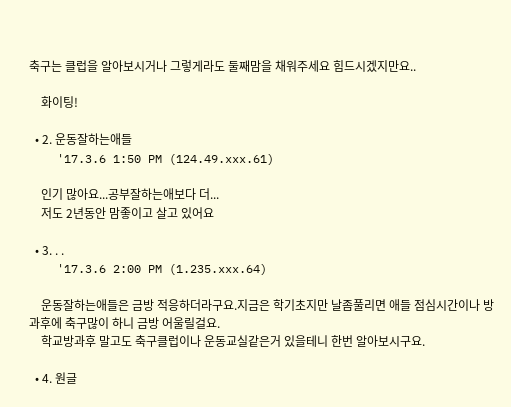축구는 클럽을 알아보시거나 그렇게라도 둘째맘을 채워주세요 힘드시겠지만요..

    화이팅!

  • 2. 운동잘하는애들
    '17.3.6 1:50 PM (124.49.xxx.61)

    인기 많아요...공부잘하는애보다 더...
    저도 2년동안 맘좋이고 살고 있어요

  • 3. . .
    '17.3.6 2:00 PM (1.235.xxx.64)

    운동잘하는애들은 금방 적응하더라구요.지금은 학기초지만 날좀풀리면 애들 점심시간이나 방과후에 축구많이 하니 금방 어울릴걸요.
    학교방과후 말고도 축구클럽이나 운동교실같은거 있을테니 한번 알아보시구요.

  • 4. 원글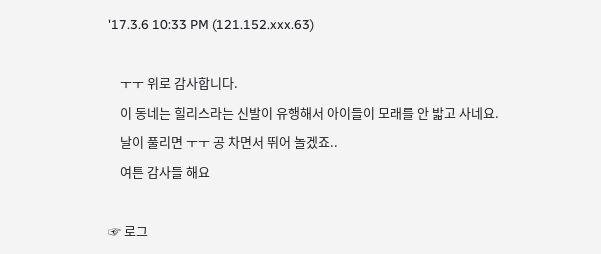'17.3.6 10:33 PM (121.152.xxx.63)

    ㅜㅜ 위로 감사합니다.
    이 동네는 힐리스라는 신발이 유행해서 아이들이 모래를 안 밟고 사네요.
    날이 풀리면 ㅜㅜ 공 차면서 뛰어 놀겠죠..
    여튼 감사들 해요

☞ 로그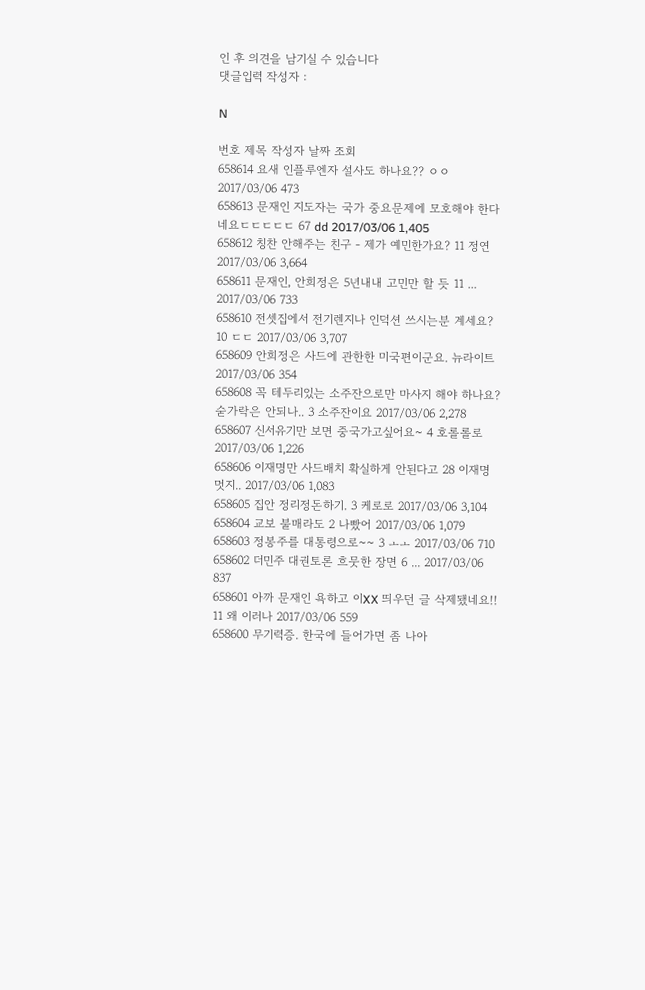인 후 의견을 남기실 수 있습니다
댓글입력 작성자 :

N

번호 제목 작성자 날짜 조회
658614 요새 인플루엔자 설사도 하나요?? ㅇㅇ 2017/03/06 473
658613 문재인 지도자는 국가 중요문제에 모호해야 한다네요ㄷㄷㄷㄷㄷ 67 dd 2017/03/06 1,405
658612 칭찬 안해주는 친구 - 제가 예민한가요? 11 정연 2017/03/06 3,664
658611 문재인, 안희정은 5년내내 고민만 할 듯 11 ... 2017/03/06 733
658610 전셋집에서 전기렌지나 인덕션 쓰시는분 계세요? 10 ㄷㄷ 2017/03/06 3,707
658609 안희정은 사드에 관한한 미국편이군요. 뉴라이트 2017/03/06 354
658608 꼭 테두리있는 소주잔으로만 마사지 해야 하나요? 숟가락은 안되나.. 3 소주잔이요 2017/03/06 2,278
658607 신서유기만 보면 중국가고싶어요~ 4 호롤롤로 2017/03/06 1,226
658606 이재명만 사드배치 확실하게 안된다고 28 이재명 멋지.. 2017/03/06 1,083
658605 집안 정리정돈하기. 3 케로로 2017/03/06 3,104
658604 교보 불매라도 2 나빴어 2017/03/06 1,079
658603 정봉주를 대통령으로~~ 3 ㅗㅗ 2017/03/06 710
658602 더민주 대권토론 흐뭇한 장면 6 ... 2017/03/06 837
658601 아까 문재인 욕하고 이XX 띄우던 글 삭제됐네요!! 11 왜 이러나 2017/03/06 559
658600 무기력증. 한국에 들어가면 좀 나아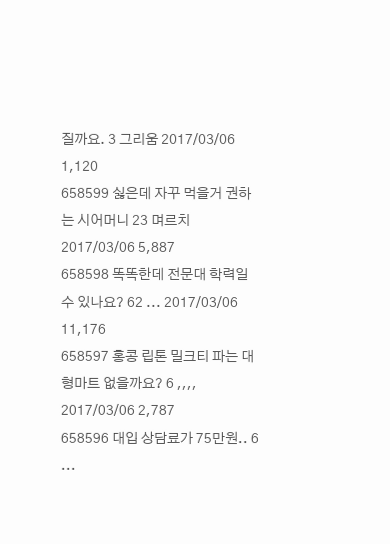질까요. 3 그리움 2017/03/06 1,120
658599 싫은데 자꾸 먹을거 권하는 시어머니 23 며르치 2017/03/06 5,887
658598 똑똑한데 전문대 학력일 수 있나요? 62 ... 2017/03/06 11,176
658597 홍콩 립톤 밀크티 파는 대형마트 없을까요? 6 ,,,, 2017/03/06 2,787
658596 대입 상담료가 75만원.. 6 ...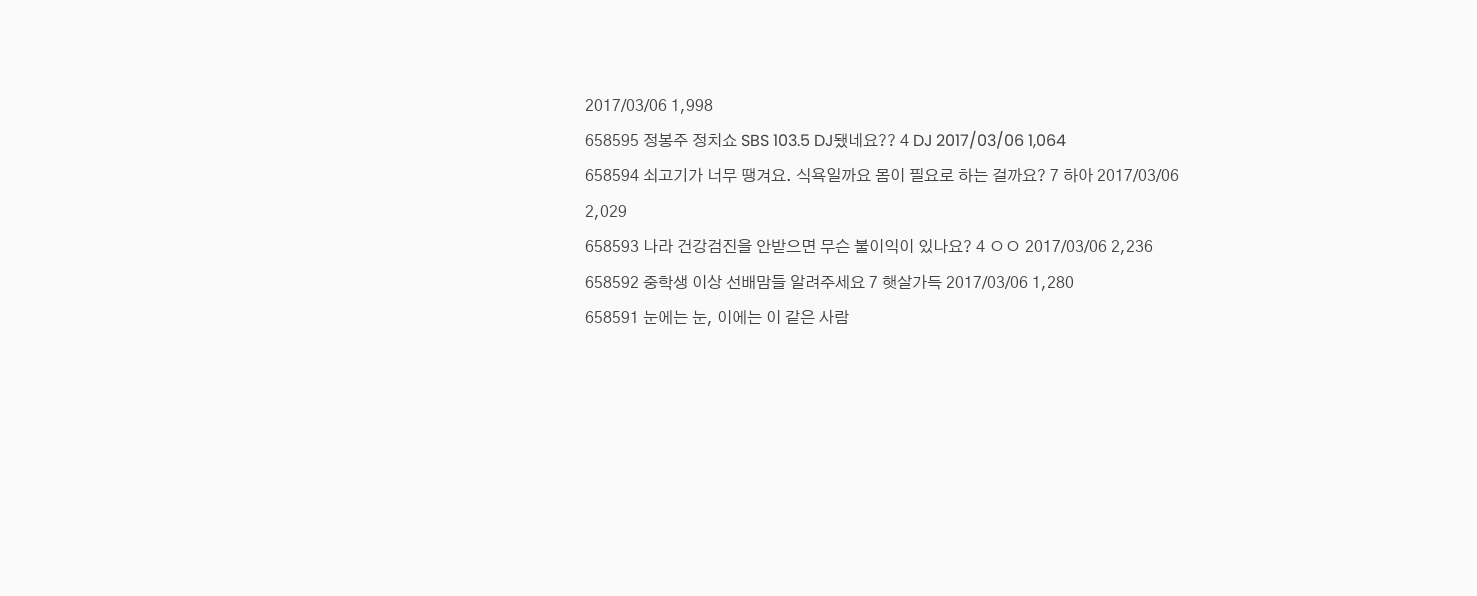2017/03/06 1,998
658595 정봉주 정치쇼 SBS 103.5 DJ됐네요?? 4 DJ 2017/03/06 1,064
658594 쇠고기가 너무 땡겨요. 식욕일까요 몸이 필요로 하는 걸까요? 7 하아 2017/03/06 2,029
658593 나라 건강검진을 안받으면 무슨 불이익이 있나요? 4 ㅇㅇ 2017/03/06 2,236
658592 중학생 이상 선배맘들 알려주세요 7 햇살가득 2017/03/06 1,280
658591 눈에는 눈, 이에는 이 같은 사람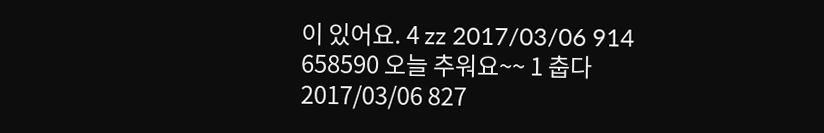이 있어요. 4 zz 2017/03/06 914
658590 오늘 추워요~~ 1 춥다 2017/03/06 827